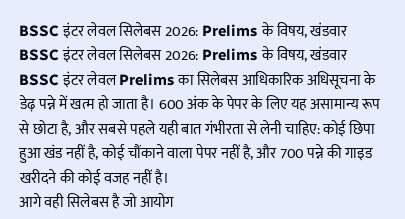BSSC इंटर लेवल सिलेबस 2026: Prelims के विषय, खंडवार
BSSC इंटर लेवल सिलेबस 2026: Prelims के विषय, खंडवार
BSSC इंटर लेवल Prelims का सिलेबस आधिकारिक अधिसूचना के डेढ़ पन्ने में खत्म हो जाता है। 600 अंक के पेपर के लिए यह असामान्य रूप से छोटा है, और सबसे पहले यही बात गंभीरता से लेनी चाहिए: कोई छिपा हुआ खंड नहीं है, कोई चौंकाने वाला पेपर नहीं है, और 700 पन्ने की गाइड खरीदने की कोई वजह नहीं है।
आगे वही सिलेबस है जो आयोग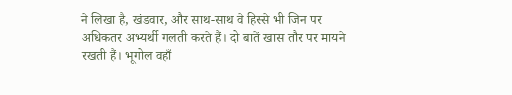ने लिखा है, खंडवार, और साथ-साथ वे हिस्से भी जिन पर अधिकतर अभ्यर्थी गलती करते हैं। दो बातें खास तौर पर मायने रखती हैं। भूगोल वहाँ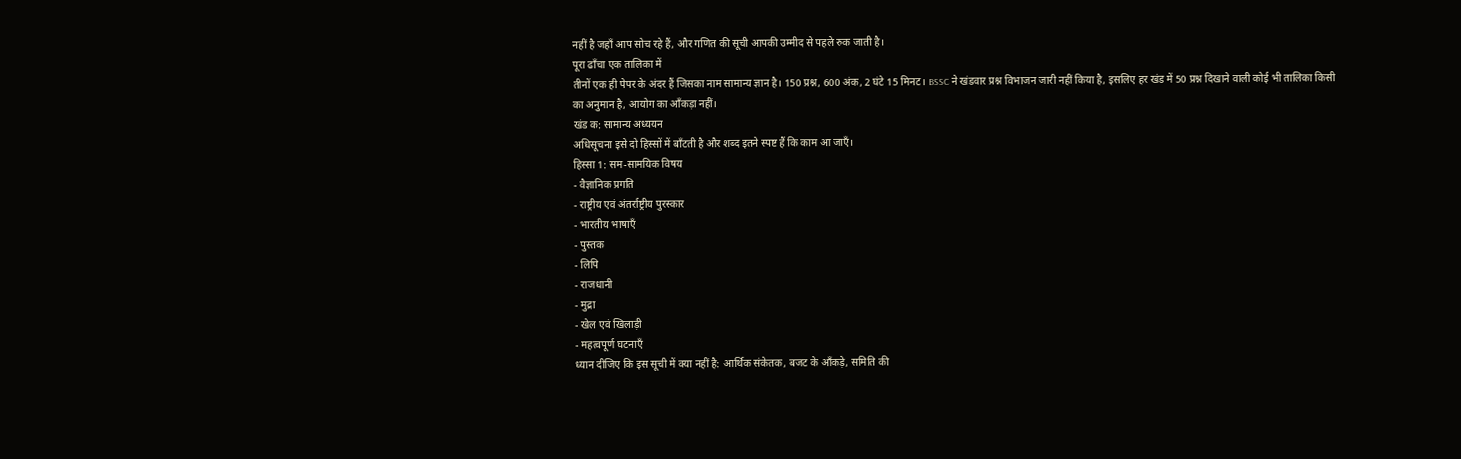नहीं है जहाँ आप सोच रहे हैं, और गणित की सूची आपकी उम्मीद से पहले रुक जाती है।
पूरा ढाँचा एक तालिका में
तीनों एक ही पेपर के अंदर हैं जिसका नाम सामान्य ज्ञान है। 150 प्रश्न, 600 अंक, 2 घंटे 15 मिनट। BSSC ने खंडवार प्रश्न विभाजन जारी नहीं किया है, इसलिए हर खंड में 50 प्रश्न दिखाने वाली कोई भी तालिका किसी का अनुमान है, आयोग का आँकड़ा नहीं।
खंड क: सामान्य अध्ययन
अधिसूचना इसे दो हिस्सों में बाँटती है और शब्द इतने स्पष्ट हैं कि काम आ जाएँ।
हिस्सा 1: सम-सामयिक विषय
- वैज्ञानिक प्रगति
- राष्ट्रीय एवं अंतर्राष्ट्रीय पुरस्कार
- भारतीय भाषाएँ
- पुस्तक
- लिपि
- राजधानी
- मुद्रा
- खेल एवं खिलाड़ी
- महत्वपूर्ण घटनाएँ
ध्यान दीजिए कि इस सूची में क्या नहीं है: आर्थिक संकेतक, बजट के आँकड़े, समिति की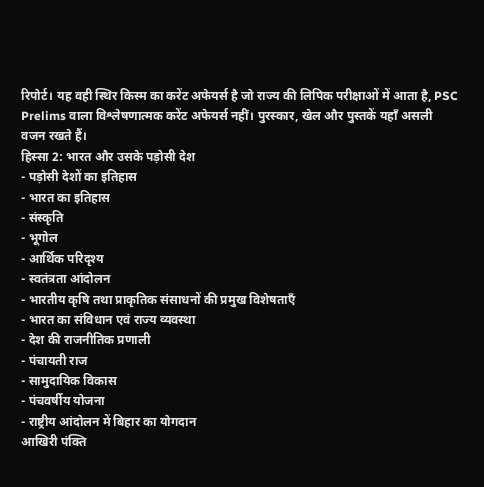रिपोर्ट। यह वही स्थिर किस्म का करेंट अफेयर्स है जो राज्य की लिपिक परीक्षाओं में आता है, PSC Prelims वाला विश्लेषणात्मक करेंट अफेयर्स नहीं। पुरस्कार, खेल और पुस्तकें यहाँ असली वजन रखते हैं।
हिस्सा 2: भारत और उसके पड़ोसी देश
- पड़ोसी देशों का इतिहास
- भारत का इतिहास
- संस्कृति
- भूगोल
- आर्थिक परिदृश्य
- स्वतंत्रता आंदोलन
- भारतीय कृषि तथा प्राकृतिक संसाधनों की प्रमुख विशेषताएँ
- भारत का संविधान एवं राज्य व्यवस्था
- देश की राजनीतिक प्रणाली
- पंचायती राज
- सामुदायिक विकास
- पंचवर्षीय योजना
- राष्ट्रीय आंदोलन में बिहार का योगदान
आखिरी पंक्ति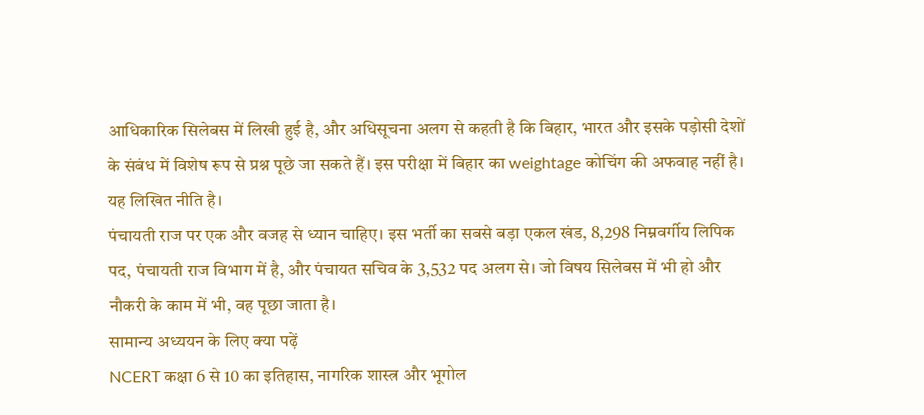आधिकारिक सिलेबस में लिखी हुई है, और अधिसूचना अलग से कहती है कि बिहार, भारत और इसके पड़ोसी देशों के संबंध में विशेष रूप से प्रश्न पूछे जा सकते हैं। इस परीक्षा में बिहार का weightage कोचिंग की अफवाह नहीं है। यह लिखित नीति है।
पंचायती राज पर एक और वजह से ध्यान चाहिए। इस भर्ती का सबसे बड़ा एकल खंड, 8,298 निम्नवर्गीय लिपिक पद, पंचायती राज विभाग में है, और पंचायत सचिव के 3,532 पद अलग से। जो विषय सिलेबस में भी हो और नौकरी के काम में भी, वह पूछा जाता है।
सामान्य अध्ययन के लिए क्या पढ़ें
NCERT कक्षा 6 से 10 का इतिहास, नागरिक शास्त्र और भूगोल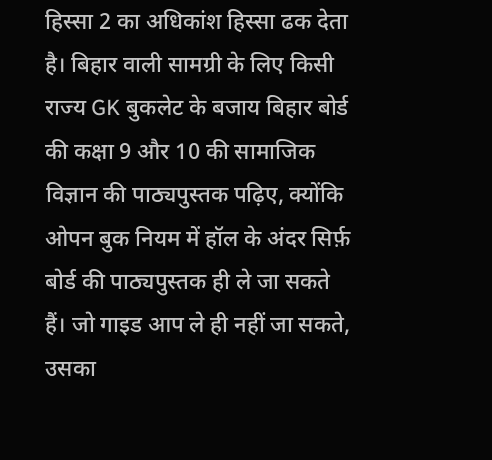हिस्सा 2 का अधिकांश हिस्सा ढक देता है। बिहार वाली सामग्री के लिए किसी राज्य GK बुकलेट के बजाय बिहार बोर्ड की कक्षा 9 और 10 की सामाजिक विज्ञान की पाठ्यपुस्तक पढ़िए, क्योंकि ओपन बुक नियम में हॉल के अंदर सिर्फ़ बोर्ड की पाठ्यपुस्तक ही ले जा सकते हैं। जो गाइड आप ले ही नहीं जा सकते, उसका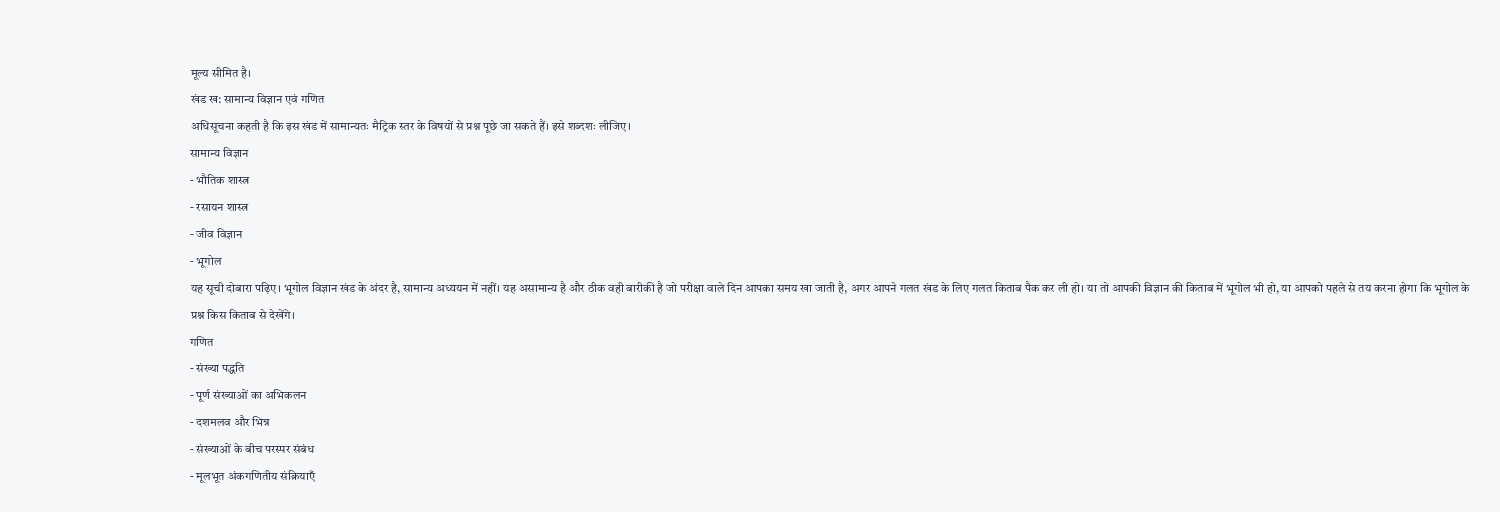मूल्य सीमित है।
खंड ख: सामान्य विज्ञान एवं गणित
अधिसूचना कहती है कि इस खंड में सामान्यतः मैट्रिक स्तर के विषयों से प्रश्न पूछे जा सकते हैं। इसे शब्दशः लीजिए।
सामान्य विज्ञान
- भौतिक शास्त्र
- रसायन शास्त्र
- जीव विज्ञान
- भूगोल
यह सूची दोबारा पढ़िए। भूगोल विज्ञान खंड के अंदर है, सामान्य अध्ययन में नहीं। यह असामान्य है और ठीक वही बारीकी है जो परीक्षा वाले दिन आपका समय खा जाती है, अगर आपने गलत खंड के लिए गलत किताब पैक कर ली हो। या तो आपकी विज्ञान की किताब में भूगोल भी हो, या आपको पहले से तय करना होगा कि भूगोल के प्रश्न किस किताब से देखेंगे।
गणित
- संख्या पद्धति
- पूर्ण संख्याओं का अभिकलन
- दशमलव और भिन्न
- संख्याओं के बीच परस्पर संबंध
- मूलभूत अंकगणितीय संक्रियाएँ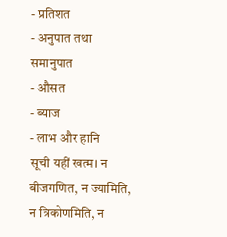- प्रतिशत
- अनुपात तथा समानुपात
- औसत
- ब्याज
- लाभ और हानि
सूची यहीं खत्म। न बीजगणित, न ज्यामिति, न त्रिकोणमिति, न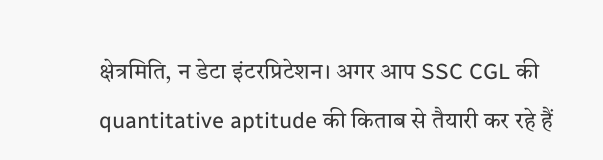क्षेत्रमिति, न डेटा इंटरप्रिटेशन। अगर आप SSC CGL की quantitative aptitude की किताब से तैयारी कर रहे हैं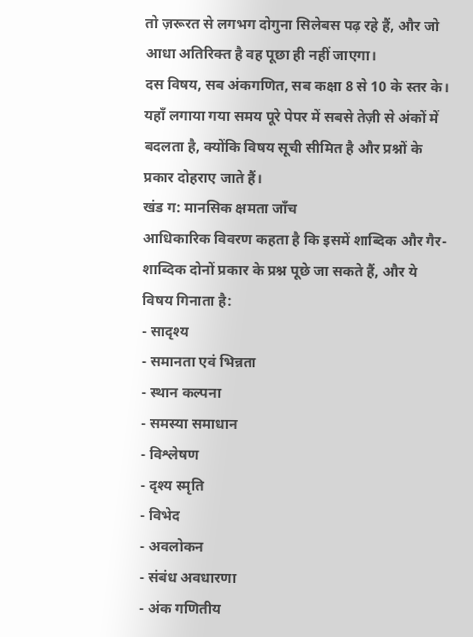तो ज़रूरत से लगभग दोगुना सिलेबस पढ़ रहे हैं, और जो आधा अतिरिक्त है वह पूछा ही नहीं जाएगा।
दस विषय, सब अंकगणित, सब कक्षा 8 से 10 के स्तर के। यहाँ लगाया गया समय पूरे पेपर में सबसे तेज़ी से अंकों में बदलता है, क्योंकि विषय सूची सीमित है और प्रश्नों के प्रकार दोहराए जाते हैं।
खंड ग: मानसिक क्षमता जाँच
आधिकारिक विवरण कहता है कि इसमें शाब्दिक और गैर-शाब्दिक दोनों प्रकार के प्रश्न पूछे जा सकते हैं, और ये विषय गिनाता है:
- सादृश्य
- समानता एवं भिन्नता
- स्थान कल्पना
- समस्या समाधान
- विश्लेषण
- दृश्य स्मृति
- विभेद
- अवलोकन
- संबंध अवधारणा
- अंक गणितीय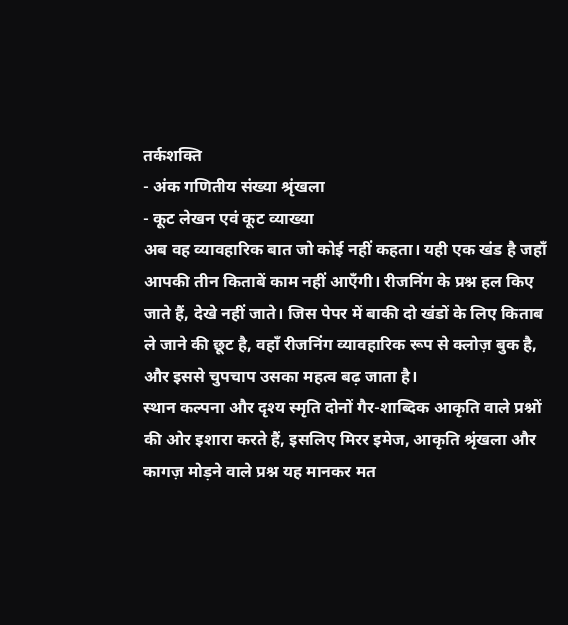तर्कशक्ति
- अंक गणितीय संख्या श्रृंखला
- कूट लेखन एवं कूट व्याख्या
अब वह व्यावहारिक बात जो कोई नहीं कहता। यही एक खंड है जहाँ आपकी तीन किताबें काम नहीं आएँगी। रीजनिंग के प्रश्न हल किए जाते हैं, देखे नहीं जाते। जिस पेपर में बाकी दो खंडों के लिए किताब ले जाने की छूट है, वहाँ रीजनिंग व्यावहारिक रूप से क्लोज़ बुक है, और इससे चुपचाप उसका महत्व बढ़ जाता है।
स्थान कल्पना और दृश्य स्मृति दोनों गैर-शाब्दिक आकृति वाले प्रश्नों की ओर इशारा करते हैं, इसलिए मिरर इमेज, आकृति श्रृंखला और कागज़ मोड़ने वाले प्रश्न यह मानकर मत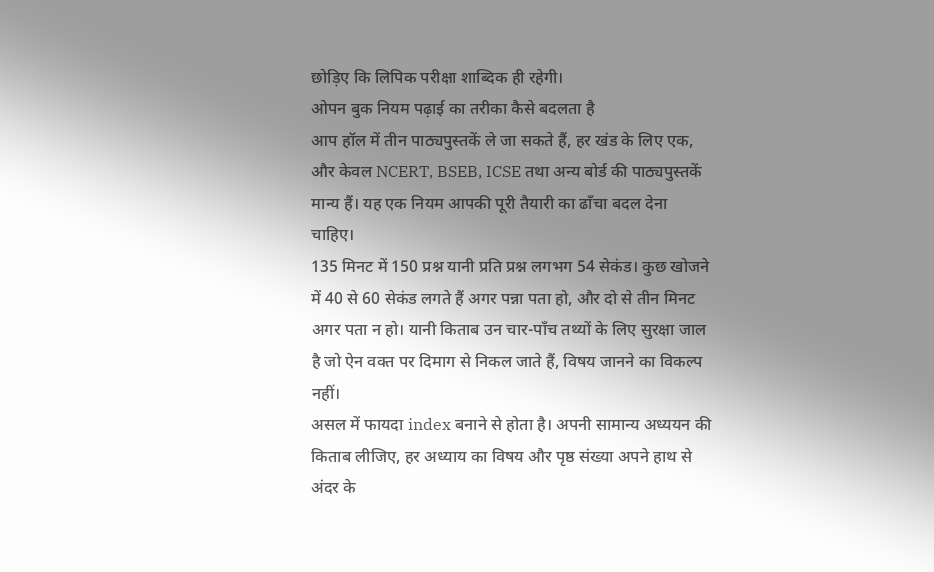छोड़िए कि लिपिक परीक्षा शाब्दिक ही रहेगी।
ओपन बुक नियम पढ़ाई का तरीका कैसे बदलता है
आप हॉल में तीन पाठ्यपुस्तकें ले जा सकते हैं, हर खंड के लिए एक, और केवल NCERT, BSEB, ICSE तथा अन्य बोर्ड की पाठ्यपुस्तकें मान्य हैं। यह एक नियम आपकी पूरी तैयारी का ढाँचा बदल देना चाहिए।
135 मिनट में 150 प्रश्न यानी प्रति प्रश्न लगभग 54 सेकंड। कुछ खोजने में 40 से 60 सेकंड लगते हैं अगर पन्ना पता हो, और दो से तीन मिनट अगर पता न हो। यानी किताब उन चार-पाँच तथ्यों के लिए सुरक्षा जाल है जो ऐन वक्त पर दिमाग से निकल जाते हैं, विषय जानने का विकल्प नहीं।
असल में फायदा index बनाने से होता है। अपनी सामान्य अध्ययन की किताब लीजिए, हर अध्याय का विषय और पृष्ठ संख्या अपने हाथ से अंदर के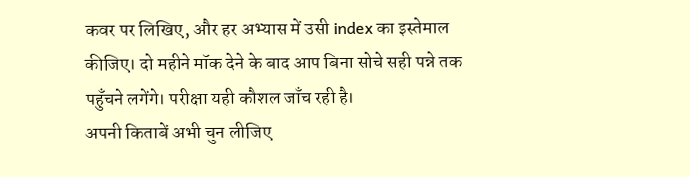कवर पर लिखिए, और हर अभ्यास में उसी index का इस्तेमाल कीजिए। दो महीने मॉक देने के बाद आप बिना सोचे सही पन्ने तक पहुँचने लगेंगे। परीक्षा यही कौशल जाँच रही है।
अपनी किताबें अभी चुन लीजिए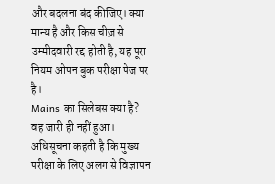और बदलना बंद कीजिए। क्या मान्य है और किस चीज़ से उम्मीदवारी रद्द होती है, यह पूरा नियम ओपन बुक परीक्षा पेज पर है।
Mains का सिलेबस क्या है?
वह जारी ही नहीं हुआ। अधिसूचना कहती है कि मुख्य परीक्षा के लिए अलग से विज्ञापन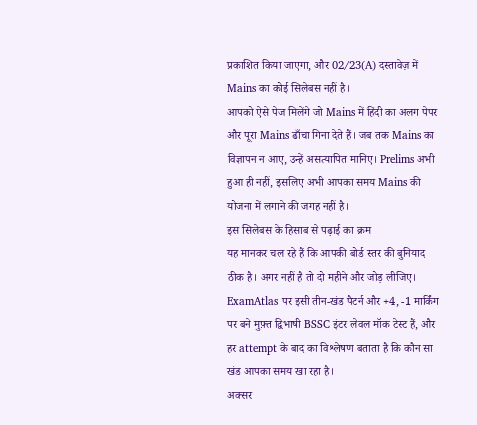प्रकाशित किया जाएगा, और 02/23(A) दस्तावेज़ में Mains का कोई सिलेबस नहीं है।
आपको ऐसे पेज मिलेंगे जो Mains में हिंदी का अलग पेपर और पूरा Mains ढाँचा गिना देते हैं। जब तक Mains का विज्ञापन न आए, उन्हें असत्यापित मानिए। Prelims अभी हुआ ही नहीं, इसलिए अभी आपका समय Mains की योजना में लगाने की जगह नहीं है।
इस सिलेबस के हिसाब से पढ़ाई का क्रम
यह मानकर चल रहे हैं कि आपकी बोर्ड स्तर की बुनियाद ठीक है। अगर नहीं है तो दो महीने और जोड़ लीजिए।
ExamAtlas पर इसी तीन-खंड पैटर्न और +4, -1 मार्किंग पर बने मुफ़्त द्विभाषी BSSC इंटर लेवल मॉक टेस्ट हैं, और हर attempt के बाद का विश्लेषण बताता है कि कौन सा खंड आपका समय खा रहा है।
अक्सर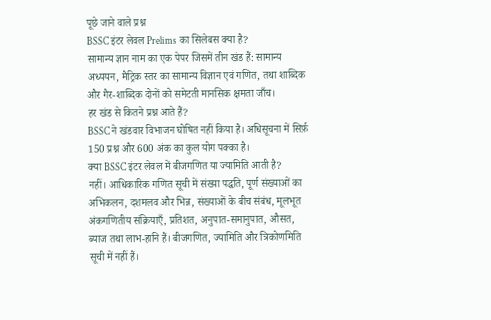पूछे जाने वाले प्रश्न
BSSC इंटर लेवल Prelims का सिलेबस क्या है?
सामान्य ज्ञान नाम का एक पेपर जिसमें तीन खंड हैं: सामान्य अध्ययन, मैट्रिक स्तर का सामान्य विज्ञान एवं गणित, तथा शाब्दिक और गैर-शाब्दिक दोनों को समेटती मानसिक क्षमता जाँच।
हर खंड से कितने प्रश्न आते हैं?
BSSC ने खंडवार विभाजन घोषित नहीं किया है। अधिसूचना में सिर्फ़ 150 प्रश्न और 600 अंक का कुल योग पक्का है।
क्या BSSC इंटर लेवल में बीजगणित या ज्यामिति आती है?
नहीं। आधिकारिक गणित सूची में संख्या पद्धति, पूर्ण संख्याओं का अभिकलन, दशमलव और भिन्न, संख्याओं के बीच संबंध, मूलभूत अंकगणितीय संक्रियाएँ, प्रतिशत, अनुपात-समानुपात, औसत, ब्याज तथा लाभ-हानि हैं। बीजगणित, ज्यामिति और त्रिकोणमिति सूची में नहीं हैं।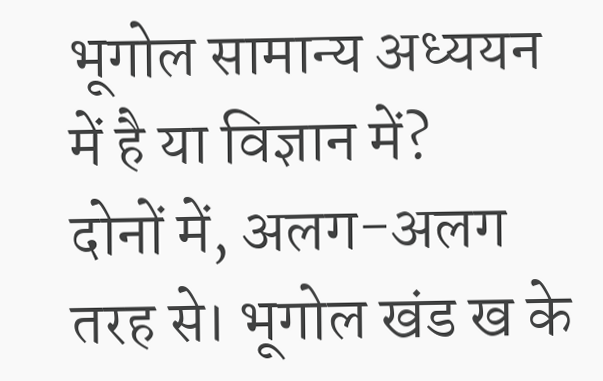भूगोल सामान्य अध्ययन में है या विज्ञान में?
दोनों में, अलग-अलग तरह से। भूगोल खंड ख के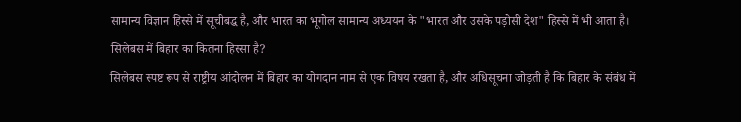सामान्य विज्ञान हिस्से में सूचीबद्ध है, और भारत का भूगोल सामान्य अध्ययन के "भारत और उसके पड़ोसी देश" हिस्से में भी आता है।
सिलेबस में बिहार का कितना हिस्सा है?
सिलेबस स्पष्ट रूप से राष्ट्रीय आंदोलन में बिहार का योगदान नाम से एक विषय रखता है, और अधिसूचना जोड़ती है कि बिहार के संबंध में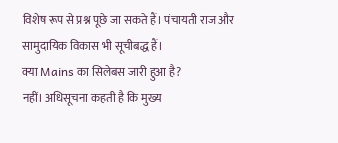विशेष रूप से प्रश्न पूछे जा सकते हैं। पंचायती राज और सामुदायिक विकास भी सूचीबद्ध हैं।
क्या Mains का सिलेबस जारी हुआ है?
नहीं। अधिसूचना कहती है कि मुख्य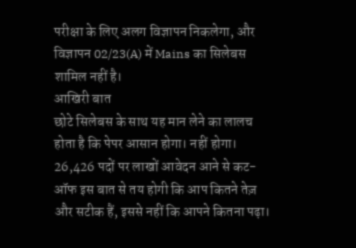परीक्षा के लिए अलग विज्ञापन निकलेगा, और विज्ञापन 02/23(A) में Mains का सिलेबस शामिल नहीं है।
आखिरी बात
छोटे सिलेबस के साथ यह मान लेने का लालच होता है कि पेपर आसान होगा। नहीं होगा। 26,426 पदों पर लाखों आवेदन आने से कट-ऑफ इस बात से तय होगी कि आप कितने तेज़ और सटीक हैं, इससे नहीं कि आपने कितना पढ़ा।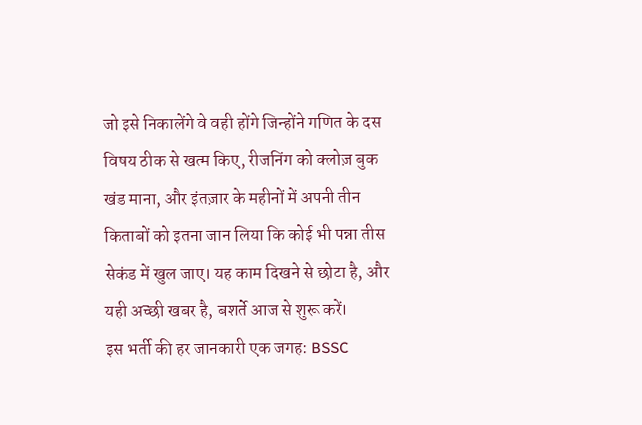जो इसे निकालेंगे वे वही होंगे जिन्होंने गणित के दस विषय ठीक से खत्म किए, रीजनिंग को क्लोज़ बुक खंड माना, और इंतज़ार के महीनों में अपनी तीन किताबों को इतना जान लिया कि कोई भी पन्ना तीस सेकंड में खुल जाए। यह काम दिखने से छोटा है, और यही अच्छी खबर है, बशर्ते आज से शुरू करें।
इस भर्ती की हर जानकारी एक जगह: BSSC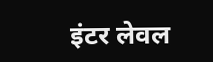इंटर लेवल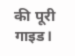की पूरी गाइड।